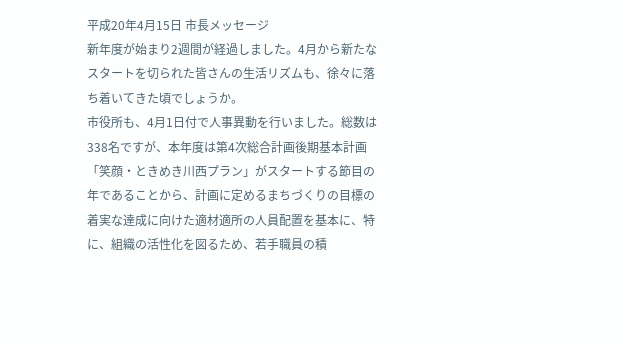平成20年4月15日 市長メッセージ
新年度が始まり2週間が経過しました。4月から新たなスタートを切られた皆さんの生活リズムも、徐々に落ち着いてきた頃でしょうか。
市役所も、4月1日付で人事異動を行いました。総数は338名ですが、本年度は第4次総合計画後期基本計画「笑顔・ときめき川西プラン」がスタートする節目の年であることから、計画に定めるまちづくりの目標の着実な達成に向けた適材適所の人員配置を基本に、特に、組織の活性化を図るため、若手職員の積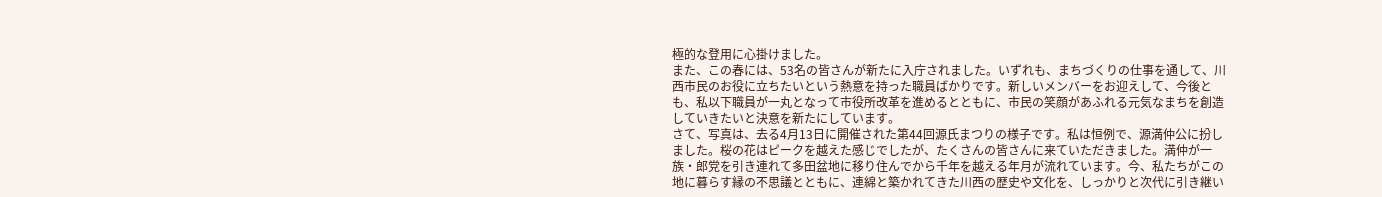極的な登用に心掛けました。
また、この春には、53名の皆さんが新たに入庁されました。いずれも、まちづくりの仕事を通して、川西市民のお役に立ちたいという熱意を持った職員ばかりです。新しいメンバーをお迎えして、今後とも、私以下職員が一丸となって市役所改革を進めるとともに、市民の笑顔があふれる元気なまちを創造していきたいと決意を新たにしています。
さて、写真は、去る4月13日に開催された第44回源氏まつりの様子です。私は恒例で、源満仲公に扮しました。桜の花はピークを越えた感じでしたが、たくさんの皆さんに来ていただきました。満仲が一族・郎党を引き連れて多田盆地に移り住んでから千年を越える年月が流れています。今、私たちがこの地に暮らす縁の不思議とともに、連綿と築かれてきた川西の歴史や文化を、しっかりと次代に引き継い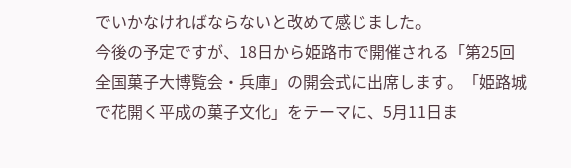でいかなければならないと改めて感じました。
今後の予定ですが、18日から姫路市で開催される「第25回全国菓子大博覧会・兵庫」の開会式に出席します。「姫路城で花開く平成の菓子文化」をテーマに、5月11日ま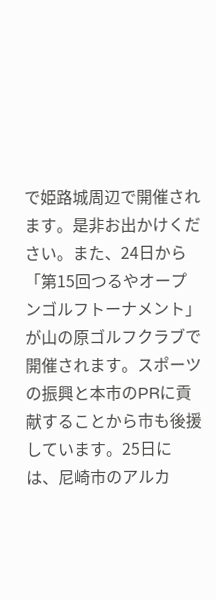で姫路城周辺で開催されます。是非お出かけください。また、24日から「第15回つるやオープンゴルフトーナメント」が山の原ゴルフクラブで開催されます。スポーツの振興と本市のPRに貢献することから市も後援しています。25日には、尼崎市のアルカ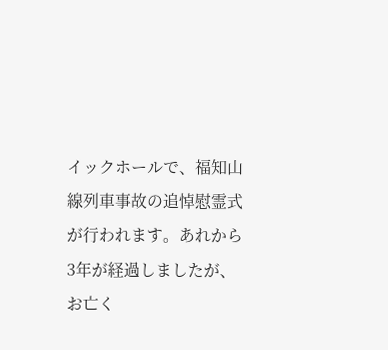イックホールで、福知山線列車事故の追悼慰霊式が行われます。あれから3年が経過しましたが、お亡く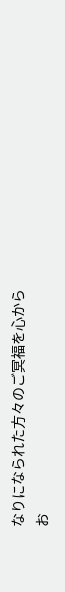なりになられた方々のご冥福を心からお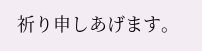祈り申しあげます。